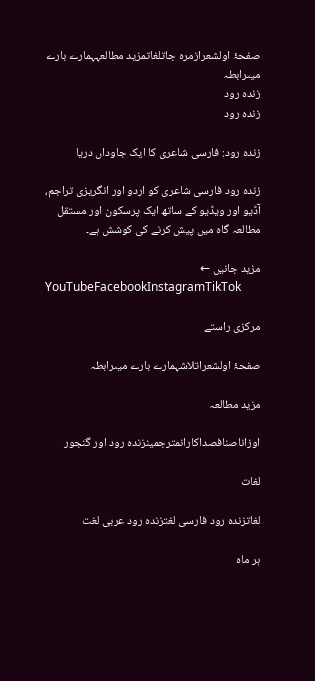صفحۂ اولشعرازمرہ جاتلغاتمزید مطالعہہمارے بارے میںرابطہ
زندہ رود
زندہ رود

زندہ رود: فارسی شاعری کا ایک جاوداں دریا

زندہ رود فارسی شاعری کو اردو اور انگریزی تراجم، آڈیو اور ویڈیو کے ساتھ ایک پرسکون اور مستقل مطالعہ گاہ میں پیش کرنے کی کوشش ہے۔

مزید جانیں ←
YouTubeFacebookInstagramTikTok

مرکزی راستے

صفحۂ اولشعراتلاشہمارے بارے میںرابطہ

مزید مطالعہ

اوزاناصنافصداکارانمترجمینزندہ رود اور گنجور

لغات

لغاتزندہ رود فارسی لغتزندہ رود عربی لغت

ہر ماہ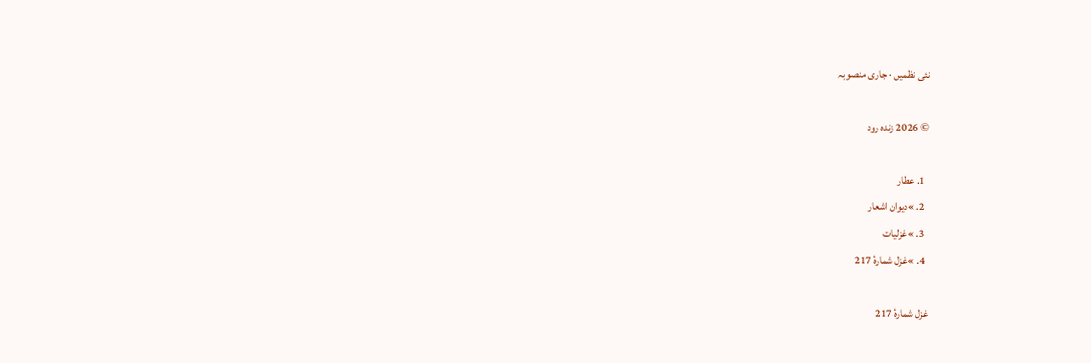نئی نظمیں · جاری منصوبہ

© 2026 زندہ رود

  1. عطار
  2. »دیوان اشعار
  3. »غزلیات
  4. »غزل شمارهٔ 217

غزل شمارهٔ 217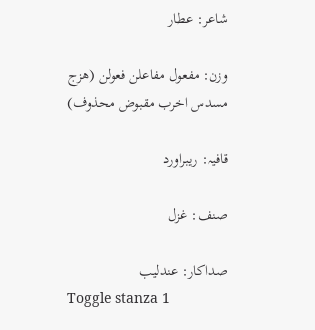شاعر: عطار

وزن: مفعول مفاعلن فعولن (هزج مسدس اخرب مقبوض محذوف)

قافیہ: ریبراورد

صنف: غزل

صداکار: عندلیب
Toggle stanza 1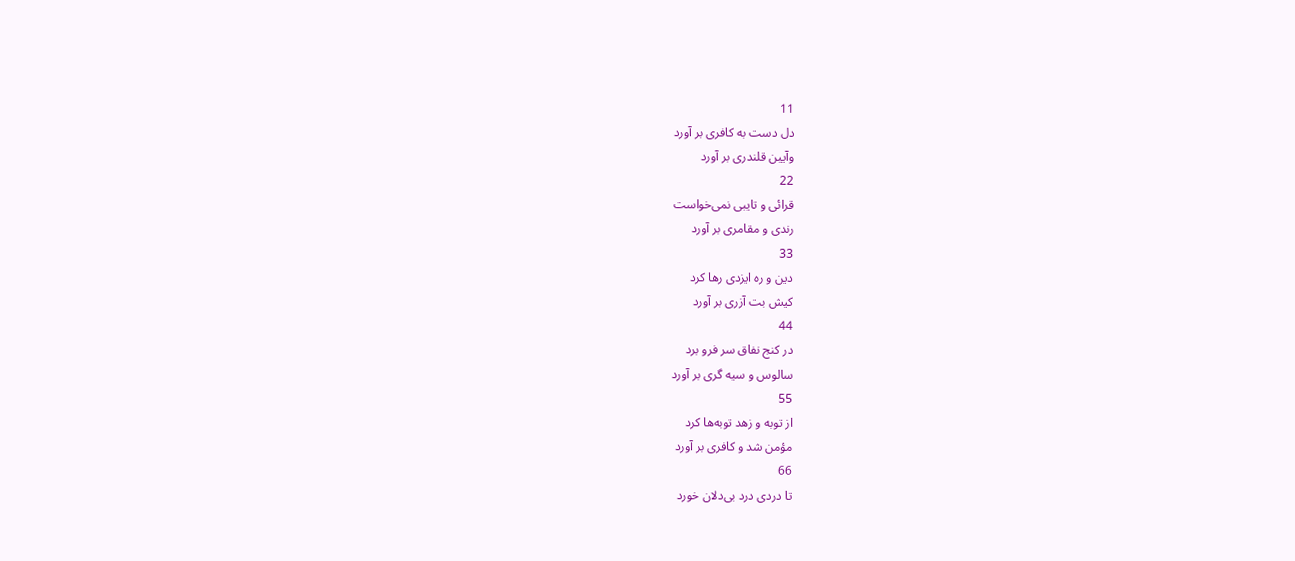11
دل دست به کافری بر آورد
وآیین قلندری بر آورد
22
قرائی و تایبی نمی‌خواست
رندی و مقامری بر آورد
33
دین و ره ایزدی رها کرد
کیش بت آزری بر آورد
44
در کنج نفاق سر فرو برد
سالوس و سیه گری بر آورد
55
از توبه و زهد توبه‌ها کرد
مؤمن شد و کافری بر آورد
66
تا دردی درد بی‌دلان خورد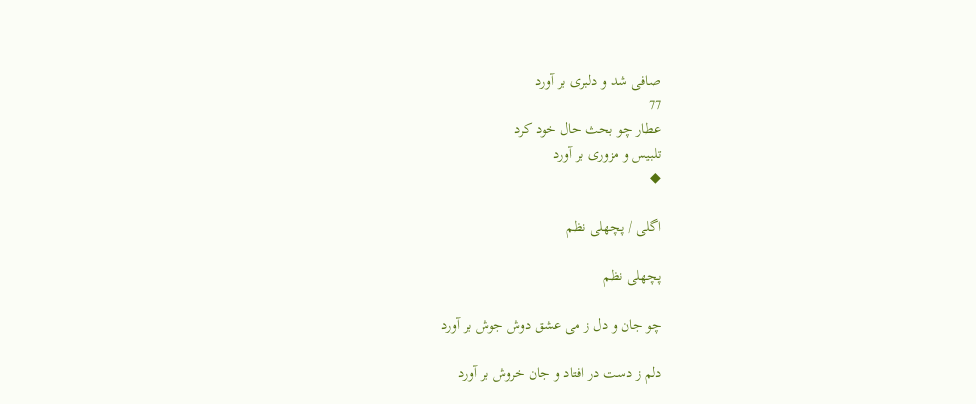صافی شد و دلبری بر آورد
77
عطار چو بحث حال خود کرد
تلبیس و مزوری بر آورد
◆

اگلی / پچھلی نظم

پچھلی نظم

چو جان و دل ز می عشق دوش جوش بر آورد

دلم ز دست در افتاد و جان خروش بر آورد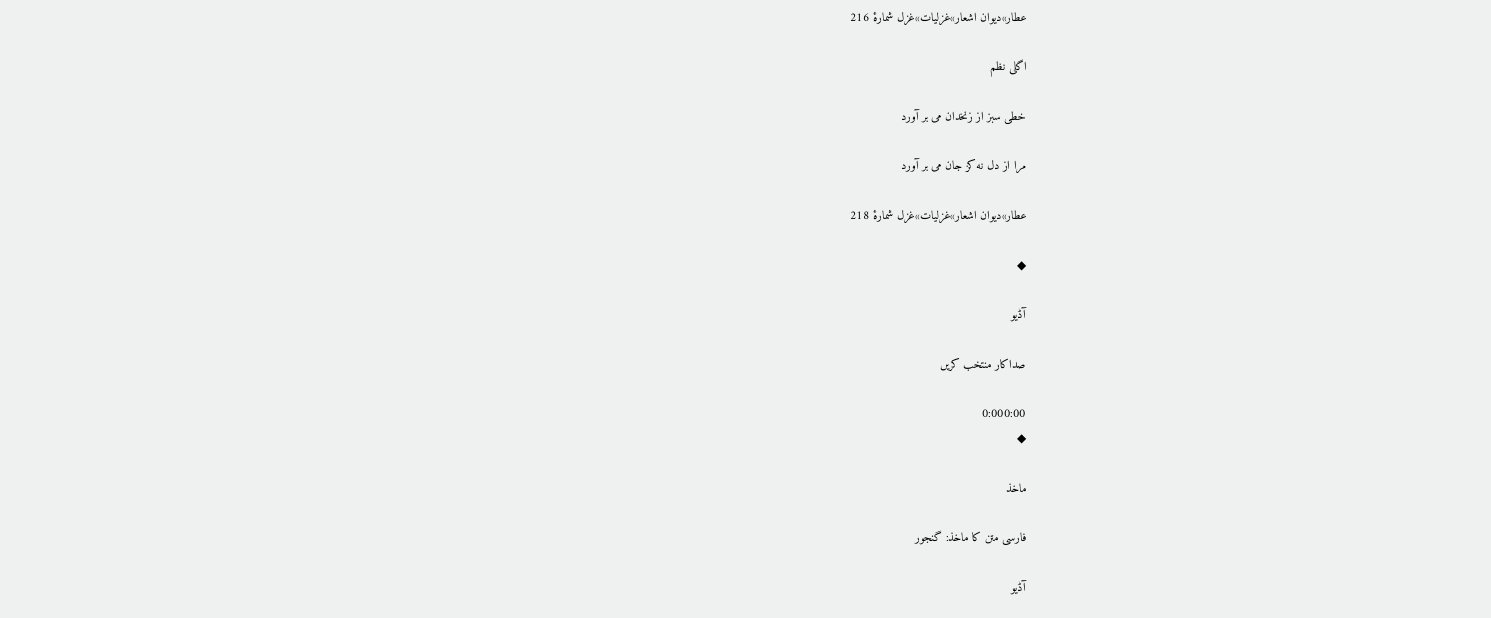عطار»دیوان اشعار»غزلیات»غزل شمارهٔ 216

اگلی نظم

خطی سبز از زنخدان می بر آورد

مرا از دل نه کز جان می بر آورد

عطار»دیوان اشعار»غزلیات»غزل شمارهٔ 218

◆

آڈیو

صداکار منتخب کریں

0:000:00
◆

ماخذ

فارسی متن کا ماخذ: گنجور

آڈیو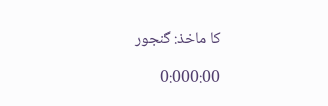کا ماخذ: گنجور

0:000:00